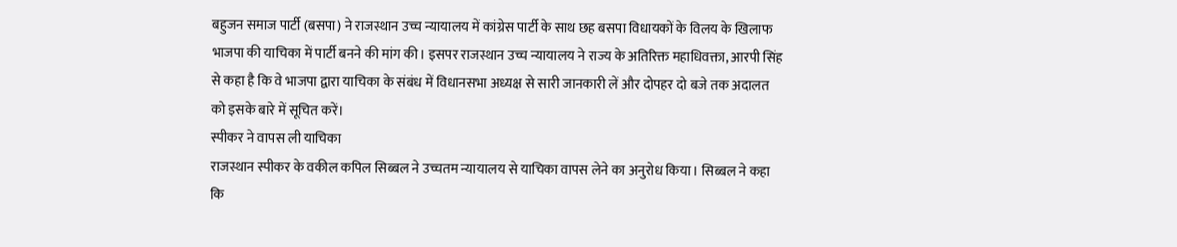बहुजन समाज पार्टी (बसपा) ने राजस्थान उच्च न्यायालय में कांग्रेस पार्टी के साथ छह बसपा विधायकों के विलय के खिलाफ भाजपा की याचिका में पार्टी बनने की मांग की। इसपर राजस्थान उच्च न्यायालय ने राज्य के अतिरिक्त महाधिवक्ता, आरपी सिंह से कहा है कि वे भाजपा द्वारा याचिका के संबंध में विधानसभा अध्यक्ष से सारी जानकारी लें और दोपहर दो बजे तक अदालत को इसके बारे में सूचित करें।
स्पीकर ने वापस ली याचिका
राजस्थान स्पीकर के वकील कपिल सिब्बल ने उच्चतम न्यायालय से याचिका वापस लेने का अनुरोध किया। सिब्बल ने कहा कि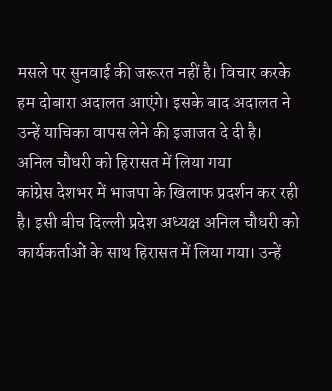मसले पर सुनवाई की जरूरत नहीं है। विचार करके हम दोबारा अदालत आएंगे। इसके बाद अदालत ने उन्हें याचिका वापस लेने की इजाजत दे दी है।
अनिल चौधरी को हिरासत में लिया गया
कांग्रेस देशभर में भाजपा के खिलाफ प्रदर्शन कर रही है। इसी बीच दिल्ली प्रदेश अध्यक्ष अनिल चौधरी को कार्यकर्ताओं के साथ हिरासत में लिया गया। उन्हें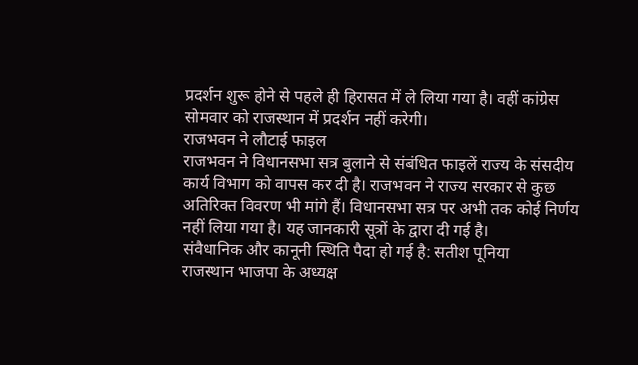प्रदर्शन शुरू होने से पहले ही हिरासत में ले लिया गया है। वहीं कांग्रेस सोमवार को राजस्थान में प्रदर्शन नहीं करेगी।
राजभवन ने लौटाई फाइल
राजभवन ने विधानसभा सत्र बुलाने से संबंधित फाइलें राज्य के संसदीय कार्य विभाग को वापस कर दी है। राजभवन ने राज्य सरकार से कुछ अतिरिक्त विवरण भी मांगे हैं। विधानसभा सत्र पर अभी तक कोई निर्णय नहीं लिया गया है। यह जानकारी सूत्रों के द्वारा दी गई है।
संवैधानिक और कानूनी स्थिति पैदा हो गई है: सतीश पूनिया
राजस्थान भाजपा के अध्यक्ष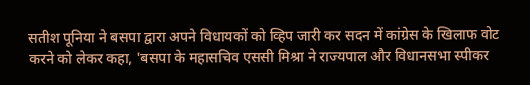सतीश पूनिया ने बसपा द्वारा अपने विधायकों को व्हिप जारी कर सदन में कांग्रेस के खिलाफ वोट करने को लेकर कहा, 'बसपा के महासचिव एससी मिश्रा ने राज्यपाल और विधानसभा स्पीकर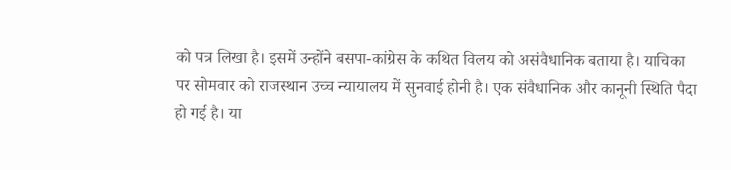को पत्र लिखा है। इसमें उन्होंने बसपा-कांग्रेस के कथित विलय को असंवैधानिक बताया है। याचिका पर सोमवार को राजस्थान उच्च न्यायालय में सुनवाई होनी है। एक संवैधानिक और कानूनी स्थिति पैदा हो गई है। या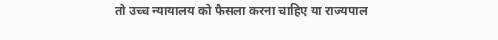तो उच्च न्यायालय को फैसला करना चाहिए या राज्यपाल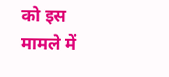को इस मामले में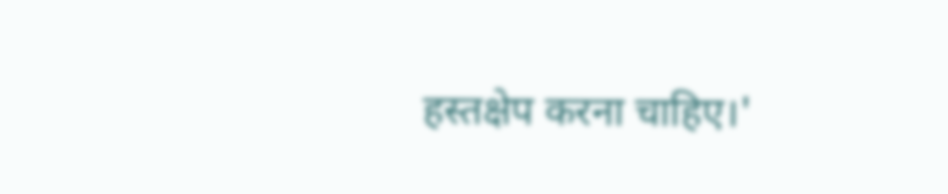हस्तक्षेप करना चाहिए।'